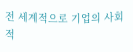전 세계적으로 기업의 사회적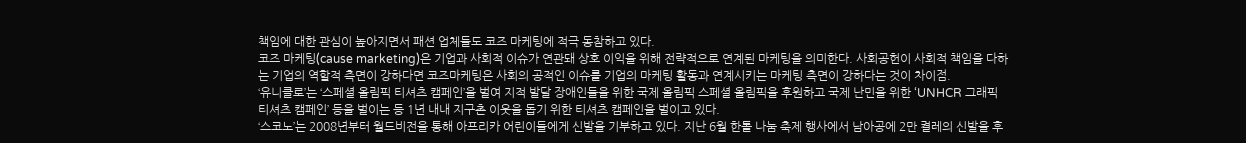책임에 대한 관심이 높아지면서 패션 업체들도 코즈 마케팅에 적극 동참하고 있다.
코즈 마케팅(cause marketing)은 기업과 사회적 이슈가 연관돼 상호 이익을 위해 전략적으로 연계된 마케팅을 의미한다. 사회공헌이 사회적 책임을 다하는 기업의 역할적 측면이 강하다면 코즈마케팅은 사회의 공적인 이슈를 기업의 마케팅 활동과 연계시키는 마케팅 측면이 강하다는 것이 차이점.
‘유니클로’는 ‘스페셜 올림픽 티셔츠 캠페인’을 벌여 지적 발달 장애인들을 위한 국제 올림픽 스페셜 올림픽을 후원하고 국제 난민을 위한 ‘UNHCR 그래픽 티셔츠 캠페인’ 등을 벌이는 등 1년 내내 지구촌 이웃을 돕기 위한 티셔츠 캠페인을 벌이고 있다.
‘스코노’는 2008년부터 월드비전을 통해 아프리카 어린이들에게 신발을 기부하고 있다. 지난 6월 한톨 나눔 축제 행사에서 남아공에 2만 켤레의 신발을 후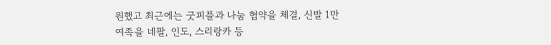원했고 최근에는 굿피플과 나눔 협약을 체결, 신발 1만여족을 네팔, 인도, 스리랑카 등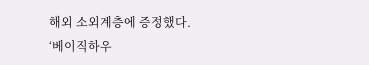해외 소외계층에 증정했다.
‘베이직하우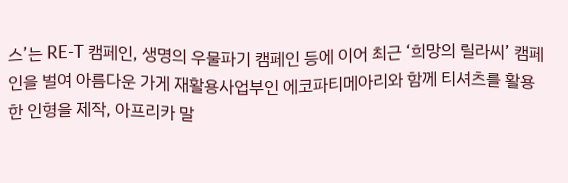스’는 RE-T 캠페인, 생명의 우물파기 캠페인 등에 이어 최근 ‘희망의 릴라씨’ 캠페인을 벌여 아름다운 가게 재활용사업부인 에코파티메아리와 함께 티셔츠를 활용한 인형을 제작, 아프리카 말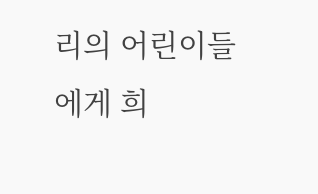리의 어린이들에게 희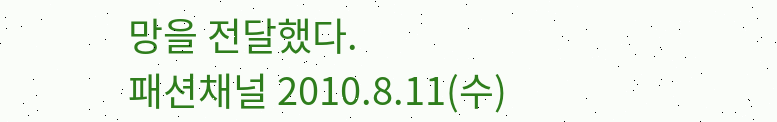망을 전달했다.
패션채널 2010.8.11(수)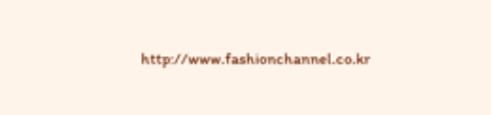http://www.fashionchannel.co.kr